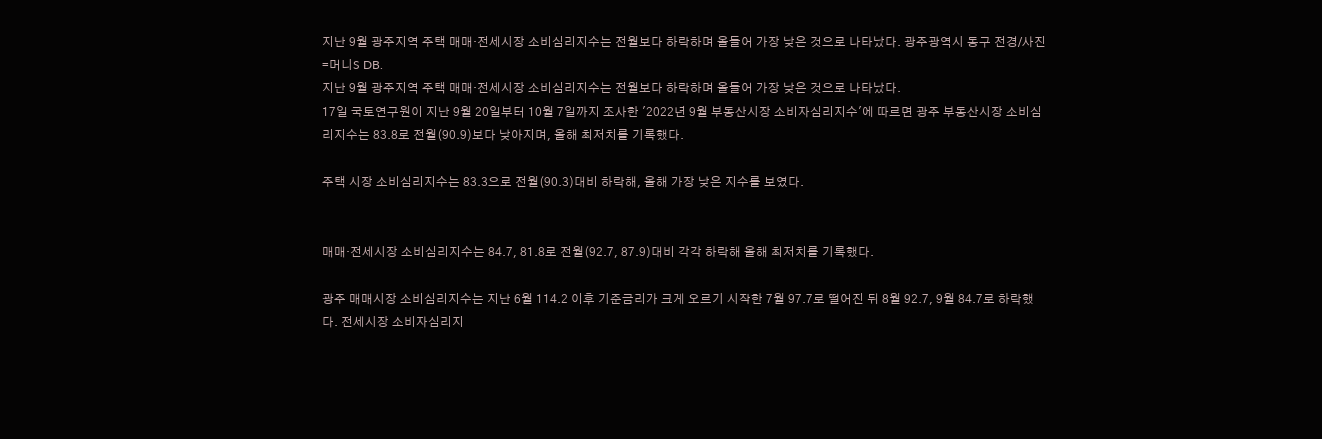지난 9월 광주지역 주택 매매·전세시장 소비심리지수는 전월보다 하락하며 올들어 가장 낮은 것으로 나타났다. 광주광역시 동구 전경/사진=머니S DB.
지난 9월 광주지역 주택 매매·전세시장 소비심리지수는 전월보다 하락하며 올들어 가장 낮은 것으로 나타났다.
17일 국토연구원이 지난 9월 20일부터 10월 7일까지 조사한 '2022년 9월 부동산시장 소비자심리지수'에 따르면 광주 부동산시장 소비심리지수는 83.8로 전월(90.9)보다 낮아지며, 올해 최저치를 기록했다.

주택 시장 소비심리지수는 83.3으로 전월(90.3)대비 하락해, 올해 가장 낮은 지수를 보였다.


매매·전세시장 소비심리지수는 84.7, 81.8로 전월(92.7, 87.9)대비 각각 하락해 올해 최저치를 기록했다.

광주 매매시장 소비심리지수는 지난 6월 114.2 이후 기준금리가 크게 오르기 시작한 7월 97.7로 떨어진 뒤 8월 92.7, 9월 84.7로 하락했다. 전세시장 소비자심리지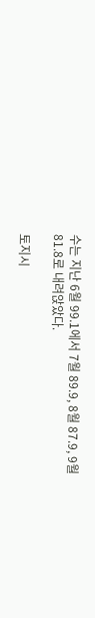수는 지난 6월 99.1에서 7월 89.9, 8월 87.9, 9월 81.8로 내려앉았다.

토지시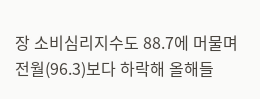장 소비심리지수도 88.7에 머물며 전월(96.3)보다 하락해 올해들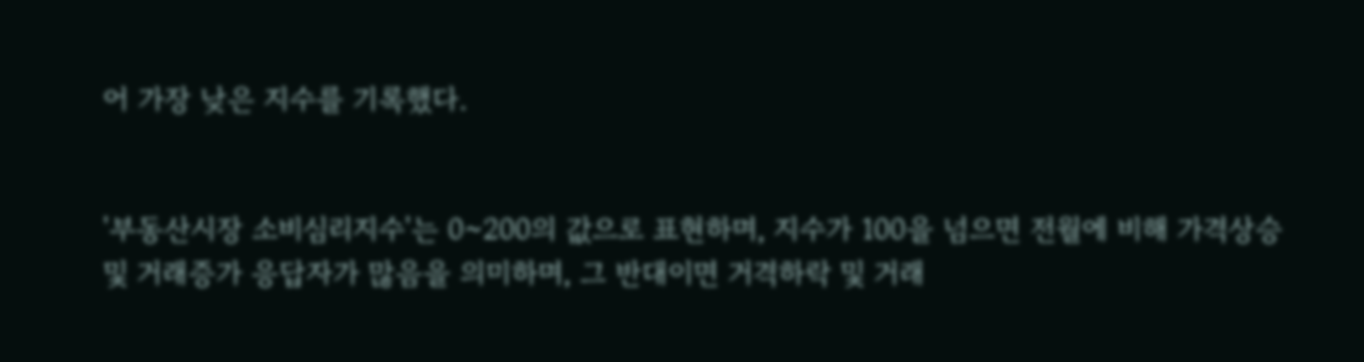어 가장 낮은 지수를 기록했다.


'부동산시장 소비심리지수'는 0~200의 값으로 표현하며, 지수가 100을 넘으면 전월에 비해 가격상승 및 거래증가 응답자가 많음을 의미하며, 그 반대이면 거격하락 및 거래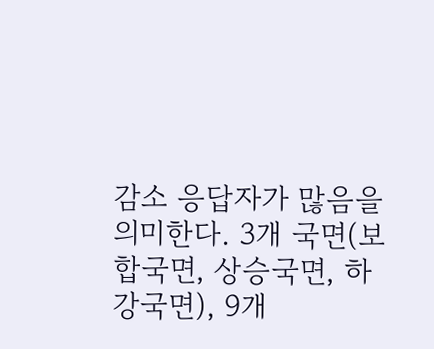감소 응답자가 많음을 의미한다. 3개 국면(보합국면, 상승국면, 하강국면), 9개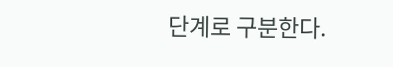단계로 구분한다.